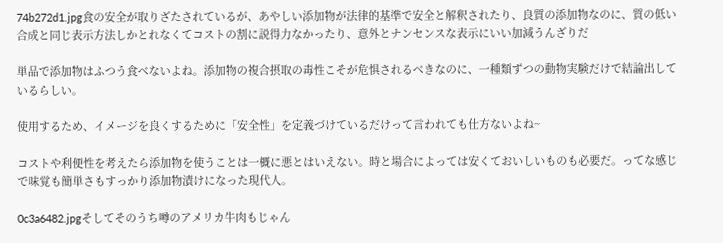74b272d1.jpg食の安全が取りざたされているが、あやしい添加物が法律的基準で安全と解釈されたり、良質の添加物なのに、質の低い合成と同じ表示方法しかとれなくてコストの割に説得力なかったり、意外とナンセンスな表示にいい加減うんざりだ

単品で添加物はふつう食べないよね。添加物の複合摂取の毒性こそが危惧されるべきなのに、一種類ずつの動物実験だけで結論出しているらしい。

使用するため、イメージを良くするために「安全性」を定義づけているだけって言われても仕方ないよね~

コストや利便性を考えたら添加物を使うことは一概に悪とはいえない。時と場合によっては安くておいしいものも必要だ。ってな感じで味覚も簡単さもすっかり添加物漬けになった現代人。

0c3a6482.jpgそしてそのうち噂のアメリカ牛肉もじゃん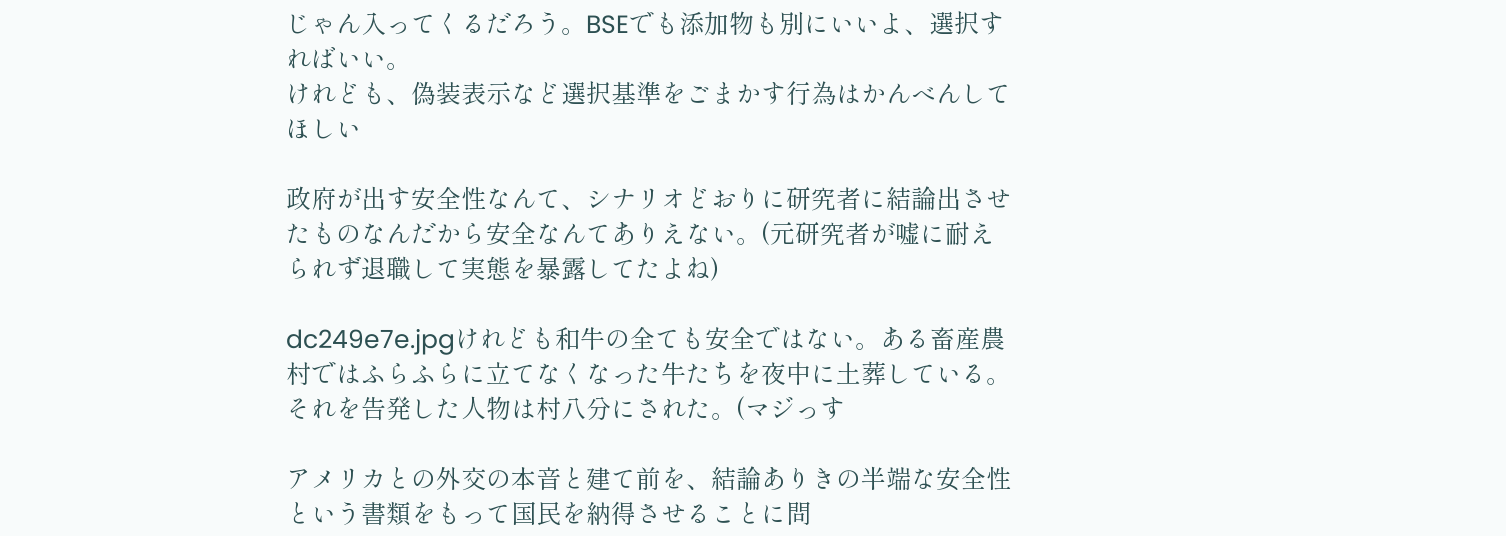じゃん入ってくるだろう。BSEでも添加物も別にいいよ、選択すればいい。
けれども、偽装表示など選択基準をごまかす行為はかんべんしてほしい

政府が出す安全性なんて、シナリオどおりに研究者に結論出させたものなんだから安全なんてありえない。(元研究者が嘘に耐えられず退職して実態を暴露してたよね)

dc249e7e.jpgけれども和牛の全ても安全ではない。ある畜産農村ではふらふらに立てなくなった牛たちを夜中に土葬している。それを告発した人物は村八分にされた。(マジっす

アメリカとの外交の本音と建て前を、結論ありきの半端な安全性という書類をもって国民を納得させることに問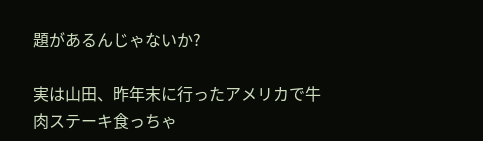題があるんじゃないか?

実は山田、昨年末に行ったアメリカで牛肉ステーキ食っちゃ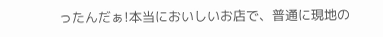ったんだぁ!本当においしいお店で、普通に現地の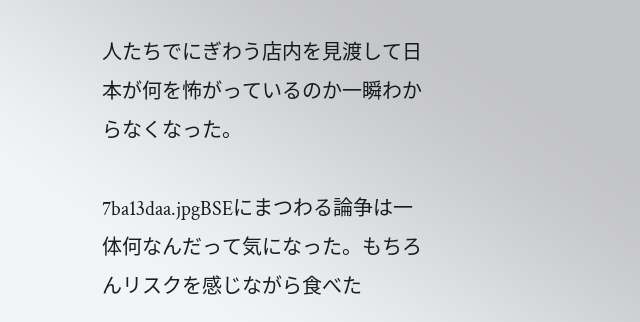人たちでにぎわう店内を見渡して日本が何を怖がっているのか一瞬わからなくなった。

7ba13daa.jpgBSEにまつわる論争は一体何なんだって気になった。もちろんリスクを感じながら食べた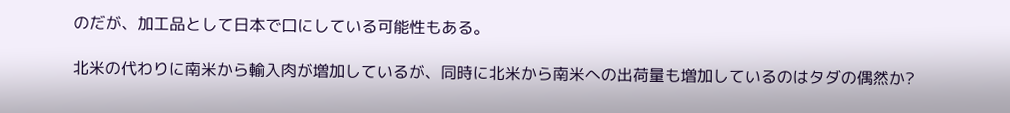のだが、加工品として日本で口にしている可能性もある。

北米の代わりに南米から輸入肉が増加しているが、同時に北米から南米への出荷量も増加しているのはタダの偶然か?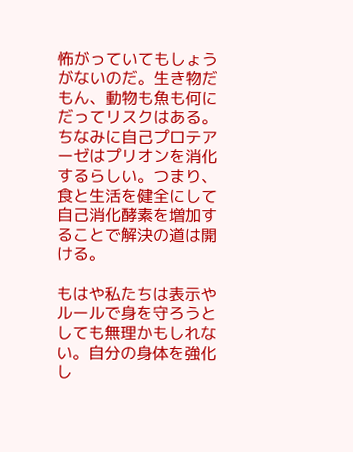怖がっていてもしょうがないのだ。生き物だもん、動物も魚も何にだってリスクはある。ちなみに自己プロテアーゼはプリオンを消化するらしい。つまり、食と生活を健全にして自己消化酵素を増加することで解決の道は開ける。

もはや私たちは表示やルールで身を守ろうとしても無理かもしれない。自分の身体を強化し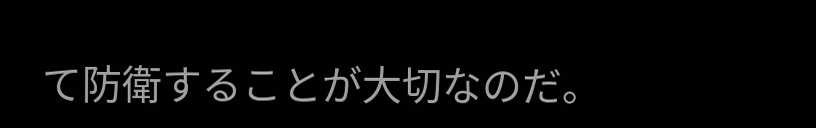て防衛することが大切なのだ。